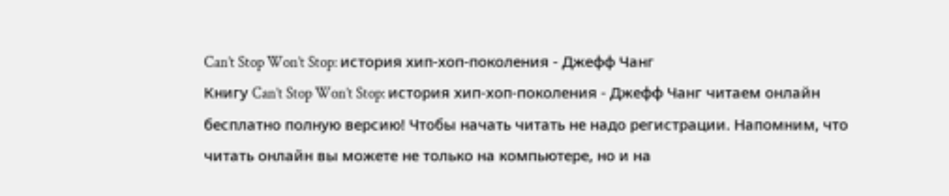Can’t Stop Won’t Stop: история хип-хоп-поколения - Джефф Чанг
Книгу Can’t Stop Won’t Stop: история хип-хоп-поколения - Джефф Чанг читаем онлайн бесплатно полную версию! Чтобы начать читать не надо регистрации. Напомним, что читать онлайн вы можете не только на компьютере, но и на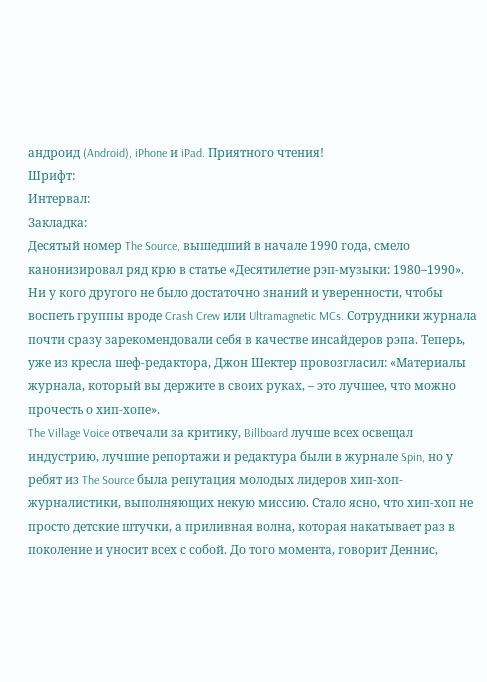андроид (Android), iPhone и iPad. Приятного чтения!
Шрифт:
Интервал:
Закладка:
Десятый номер The Source, вышедший в начале 1990 года, смело канонизировал ряд крю в статье «Десятилетие рэп-музыки: 1980–1990». Ни у кого другого не было достаточно знаний и уверенности, чтобы воспеть группы вроде Crash Crew или Ultramagnetic MCs. Сотрудники журнала почти сразу зарекомендовали себя в качестве инсайдеров рэпа. Теперь, уже из кресла шеф-редактора, Джон Шектер провозгласил: «Материалы журнала, который вы держите в своих руках, – это лучшее, что можно прочесть о хип-хопе».
The Village Voice отвечали за критику, Billboard лучше всех освещал индустрию, лучшие репортажи и редактура были в журнале Spin, но у ребят из The Source была репутация молодых лидеров хип-хоп-журналистики, выполняющих некую миссию. Стало ясно, что хип-хоп не просто детские штучки, а приливная волна, которая накатывает раз в поколение и уносит всех с собой. До того момента, говорит Деннис,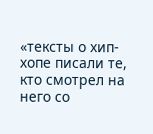«тексты о хип-хопе писали те, кто смотрел на него со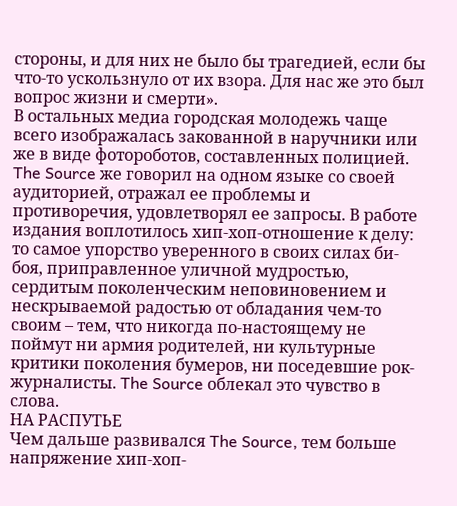стороны, и для них не было бы трагедией, если бы что-то ускользнуло от их взора. Для нас же это был вопрос жизни и смерти».
В остальных медиа городская молодежь чаще всего изображалась закованной в наручники или же в виде фотороботов, составленных полицией. The Source же говорил на одном языке со своей аудиторией, отражал ее проблемы и противоречия, удовлетворял ее запросы. В работе издания воплотилось хип-хоп-отношение к делу: то самое упорство уверенного в своих силах би-боя, приправленное уличной мудростью, сердитым поколенческим неповиновением и нескрываемой радостью от обладания чем-то своим – тем, что никогда по-настоящему не поймут ни армия родителей, ни культурные критики поколения бумеров, ни поседевшие рок-журналисты. The Source облекал это чувство в слова.
НА РАСПУТЬЕ
Чем дальше развивался The Source, тем больше напряжение хип-хоп-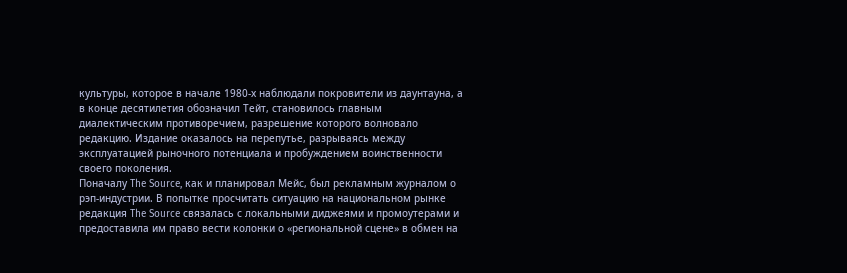культуры, которое в начале 1980-х наблюдали покровители из даунтауна, а в конце десятилетия обозначил Тейт, становилось главным диалектическим противоречием, разрешение которого волновало редакцию. Издание оказалось на перепутье, разрываясь между эксплуатацией рыночного потенциала и пробуждением воинственности своего поколения.
Поначалу The Source, как и планировал Мейс, был рекламным журналом о рэп-индустрии. В попытке просчитать ситуацию на национальном рынке редакция The Source связалась с локальными диджеями и промоутерами и предоставила им право вести колонки о «региональной сцене» в обмен на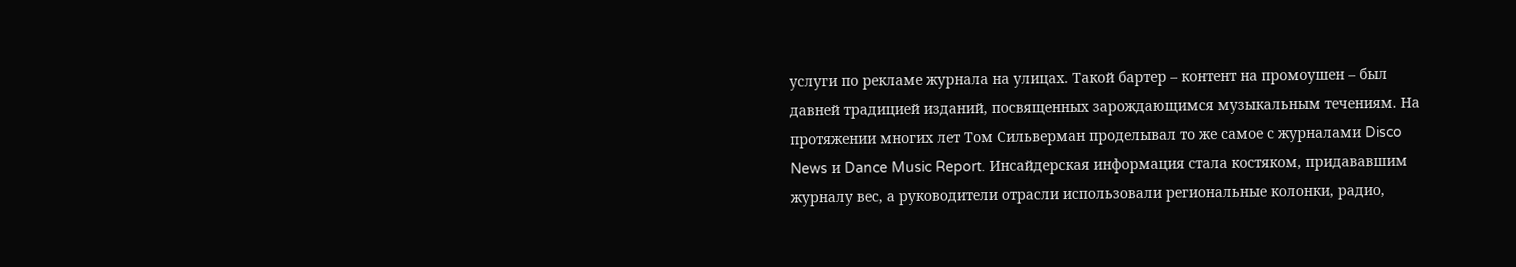услуги по рекламе журнала на улицах. Такой бартер – контент на промоушен – был давней традицией изданий, посвященных зарождающимся музыкальным течениям. На протяжении многих лет Том Сильверман проделывал то же самое с журналами Disco News и Dance Music Report. Инсайдерская информация стала костяком, придававшим журналу вес, а руководители отрасли использовали региональные колонки, радио,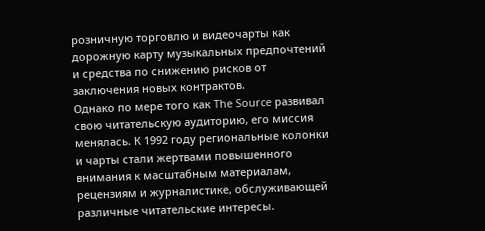розничную торговлю и видеочарты как дорожную карту музыкальных предпочтений и средства по снижению рисков от заключения новых контрактов.
Однако по мере того как The Source развивал свою читательскую аудиторию, его миссия менялась. К 1992 году региональные колонки и чарты стали жертвами повышенного внимания к масштабным материалам, рецензиям и журналистике, обслуживающей различные читательские интересы.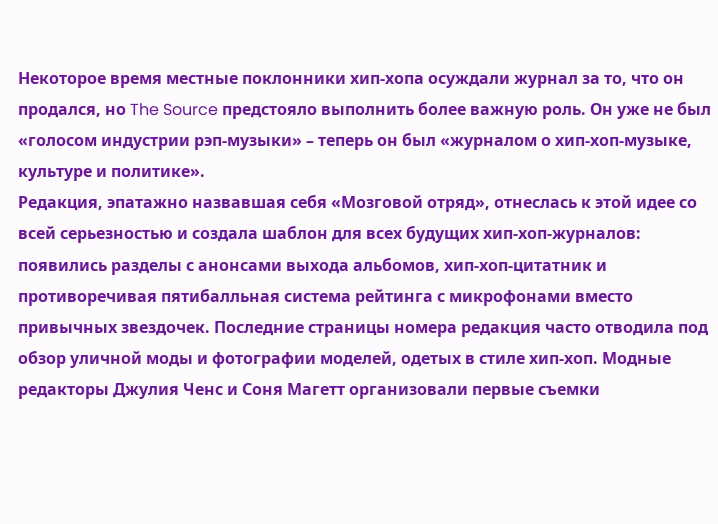Некоторое время местные поклонники хип-хопа осуждали журнал за то, что он продался, но The Source предстояло выполнить более важную роль. Он уже не был «голосом индустрии рэп-музыки» – теперь он был «журналом о хип-хоп-музыке, культуре и политике».
Редакция, эпатажно назвавшая себя «Мозговой отряд», отнеслась к этой идее со всей серьезностью и создала шаблон для всех будущих хип-хоп-журналов: появились разделы с анонсами выхода альбомов, хип-хоп-цитатник и противоречивая пятибалльная система рейтинга с микрофонами вместо привычных звездочек. Последние страницы номера редакция часто отводила под обзор уличной моды и фотографии моделей, одетых в стиле хип-хоп. Модные редакторы Джулия Ченс и Соня Магетт организовали первые съемки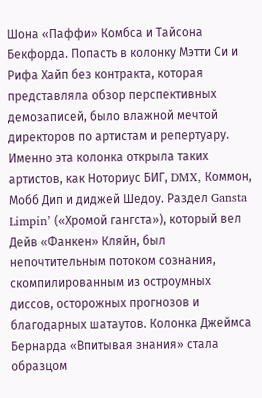Шона «Паффи» Комбса и Тайсона Бекфорда. Попасть в колонку Мэтти Си и Рифа Хайп без контракта, которая представляла обзор перспективных демозаписей, было влажной мечтой директоров по артистам и репертуару. Именно эта колонка открыла таких артистов, как Ноториус БИГ, DMX, Коммон, Мобб Дип и диджей Шедоу. Раздел Gansta Limpin’ («Хромой гангста»), который вел Дейв «Фанкен» Кляйн, был непочтительным потоком сознания, скомпилированным из остроумных диссов, осторожных прогнозов и благодарных шатаутов. Колонка Джеймса Бернарда «Впитывая знания» стала образцом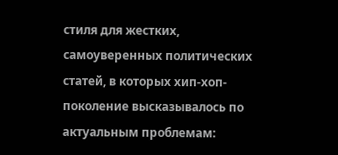стиля для жестких, самоуверенных политических статей, в которых хип-хоп-поколение высказывалось по актуальным проблемам: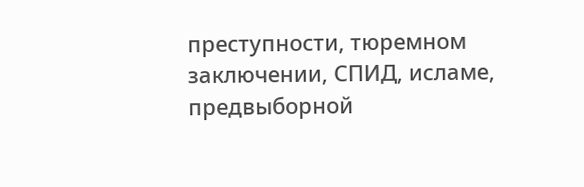преступности, тюремном заключении, СПИД, исламе, предвыборной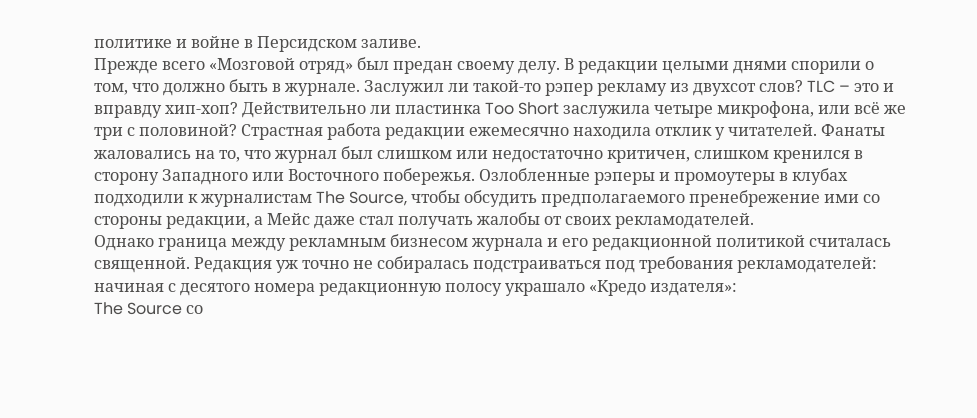политике и войне в Персидском заливе.
Прежде всего «Мозговой отряд» был предан своему делу. В редакции целыми днями спорили о том, что должно быть в журнале. Заслужил ли такой-то рэпер рекламу из двухсот слов? TLC – это и вправду хип-хоп? Действительно ли пластинка Too Short заслужила четыре микрофона, или всё же три с половиной? Страстная работа редакции ежемесячно находила отклик у читателей. Фанаты жаловались на то, что журнал был слишком или недостаточно критичен, слишком кренился в сторону Западного или Восточного побережья. Озлобленные рэперы и промоутеры в клубах подходили к журналистам The Source, чтобы обсудить предполагаемого пренебрежение ими со стороны редакции, а Мейс даже стал получать жалобы от своих рекламодателей.
Однако граница между рекламным бизнесом журнала и его редакционной политикой считалась священной. Редакция уж точно не собиралась подстраиваться под требования рекламодателей: начиная с десятого номера редакционную полосу украшало «Кредо издателя»:
The Source со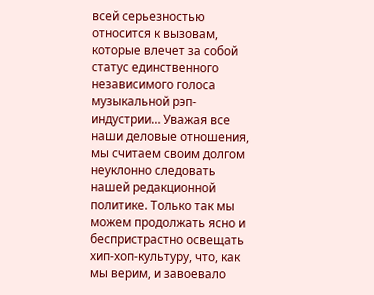всей серьезностью относится к вызовам, которые влечет за собой статус единственного независимого голоса музыкальной рэп-индустрии… Уважая все наши деловые отношения, мы считаем своим долгом неуклонно следовать нашей редакционной политике. Только так мы можем продолжать ясно и беспристрастно освещать хип-хоп-культуру, что, как мы верим, и завоевало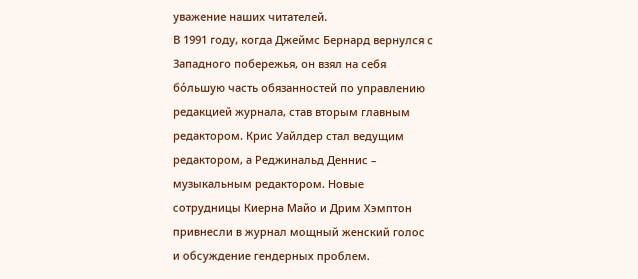уважение наших читателей.
В 1991 году, когда Джеймс Бернард вернулся с Западного побережья, он взял на себя бо́льшую часть обязанностей по управлению редакцией журнала, став вторым главным редактором. Крис Уайлдер стал ведущим редактором, а Реджинальд Деннис – музыкальным редактором. Новые сотрудницы Киерна Майо и Дрим Хэмптон привнесли в журнал мощный женский голос и обсуждение гендерных проблем.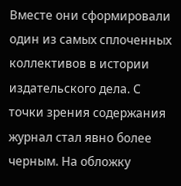Вместе они сформировали один из самых сплоченных коллективов в истории издательского дела. С точки зрения содержания журнал стал явно более черным. На обложку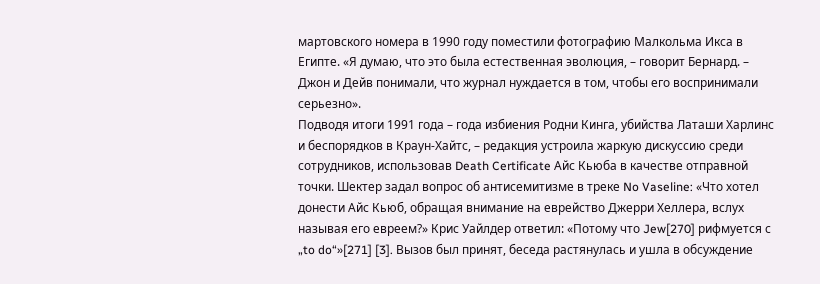мартовского номера в 1990 году поместили фотографию Малкольма Икса в Египте. «Я думаю, что это была естественная эволюция, – говорит Бернард. – Джон и Дейв понимали, что журнал нуждается в том, чтобы его воспринимали серьезно».
Подводя итоги 1991 года – года избиения Родни Кинга, убийства Латаши Харлинс и беспорядков в Краун-Хайтс, – редакция устроила жаркую дискуссию среди сотрудников, использовав Death Certificate Айс Кьюба в качестве отправной точки. Шектер задал вопрос об антисемитизме в треке No Vaseline: «Что хотел донести Айс Кьюб, обращая внимание на еврейство Джерри Хеллера, вслух называя его евреем?» Крис Уайлдер ответил: «Потому что Jew[270] рифмуется с „to do“»[271] [3]. Вызов был принят, беседа растянулась и ушла в обсуждение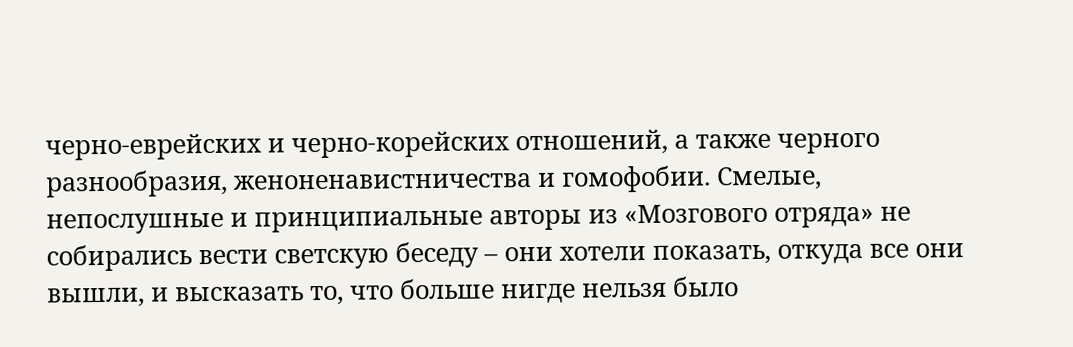черно-еврейских и черно-корейских отношений, а также черного разнообразия, женоненавистничества и гомофобии. Смелые, непослушные и принципиальные авторы из «Мозгового отряда» не собирались вести светскую беседу – они хотели показать, откуда все они вышли, и высказать то, что больше нигде нельзя было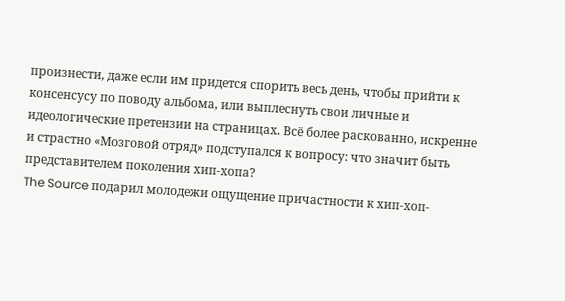произнести, даже если им придется спорить весь день, чтобы прийти к консенсусу по поводу альбома, или выплеснуть свои личные и идеологические претензии на страницах. Всё более раскованно, искренне и страстно «Мозговой отряд» подступался к вопросу: что значит быть представителем поколения хип-хопа?
The Source подарил молодежи ощущение причастности к хип-хоп-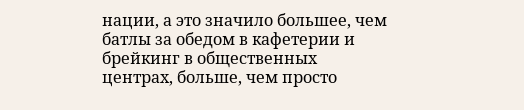нации, а это значило большее, чем батлы за обедом в кафетерии и брейкинг в общественных центрах, больше, чем просто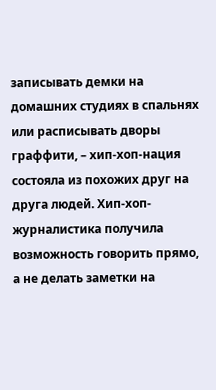записывать демки на домашних студиях в спальнях или расписывать дворы граффити, – хип-хоп-нация состояла из похожих друг на друга людей. Хип-хоп-журналистика получила возможность говорить прямо, а не делать заметки на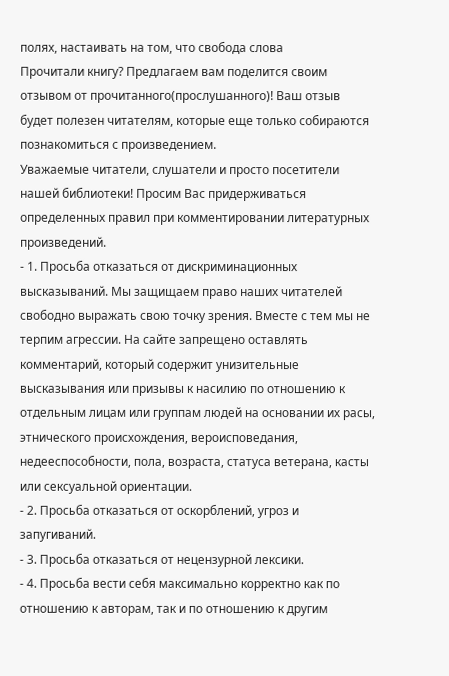полях, настаивать на том, что свобода слова
Прочитали книгу? Предлагаем вам поделится своим отзывом от прочитанного(прослушанного)! Ваш отзыв будет полезен читателям, которые еще только собираются познакомиться с произведением.
Уважаемые читатели, слушатели и просто посетители нашей библиотеки! Просим Вас придерживаться определенных правил при комментировании литературных произведений.
- 1. Просьба отказаться от дискриминационных высказываний. Мы защищаем право наших читателей свободно выражать свою точку зрения. Вместе с тем мы не терпим агрессии. На сайте запрещено оставлять комментарий, который содержит унизительные высказывания или призывы к насилию по отношению к отдельным лицам или группам людей на основании их расы, этнического происхождения, вероисповедания, недееспособности, пола, возраста, статуса ветерана, касты или сексуальной ориентации.
- 2. Просьба отказаться от оскорблений, угроз и запугиваний.
- 3. Просьба отказаться от нецензурной лексики.
- 4. Просьба вести себя максимально корректно как по отношению к авторам, так и по отношению к другим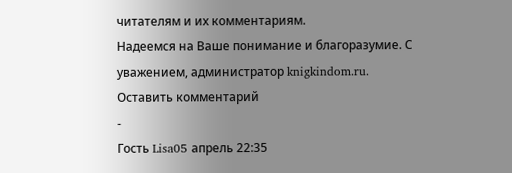читателям и их комментариям.
Надеемся на Ваше понимание и благоразумие. С уважением, администратор knigkindom.ru.
Оставить комментарий
-
Гость Lisa05 апрель 22:35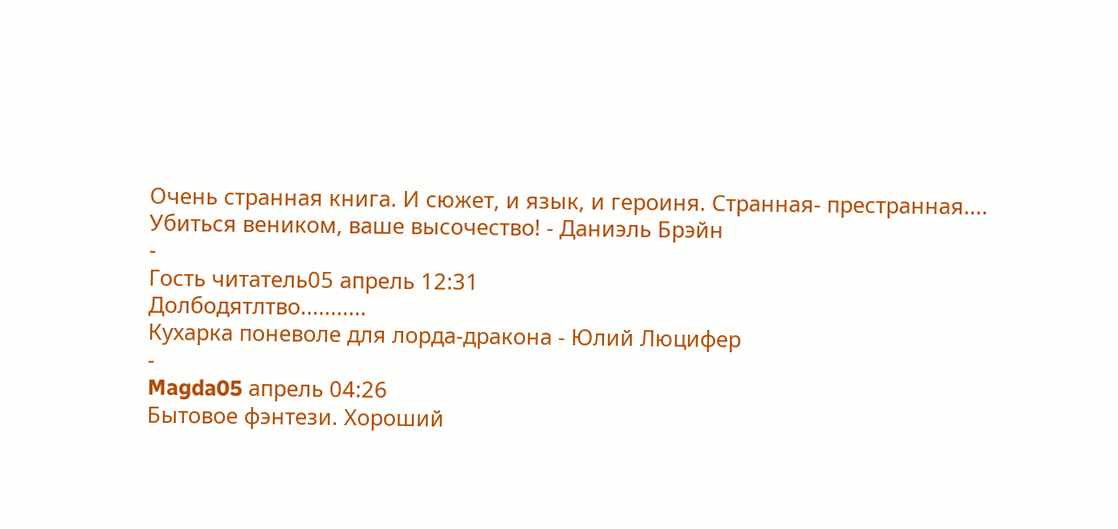Очень странная книга. И сюжет, и язык, и героиня. Странная- престранная....
Убиться веником, ваше высочество! - Даниэль Брэйн
-
Гость читатель05 апрель 12:31
Долбодятлтво...........
Кухарка поневоле для лорда-дракона - Юлий Люцифер
-
Magda05 апрель 04:26
Бытовое фэнтези. Хороший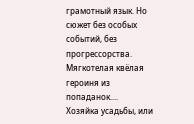грамотный язык. Но сюжет без особых событий, без прогрессорства. Мягкотелая квёлая героиня из попаданок....
Хозяйка усадьбы, или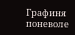Графиня поневоле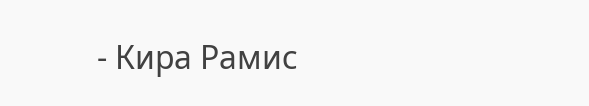- Кира Рамис